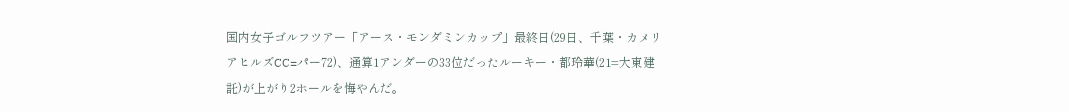国内女子ゴルフツアー「アース・モンダミンカップ」最終日(29日、千葉・カメリアヒルズCC=パー72)、通算1アンダーの33位だったルーキー・都玲華(21=大東建託)が上がり2ホールを悔やんだ。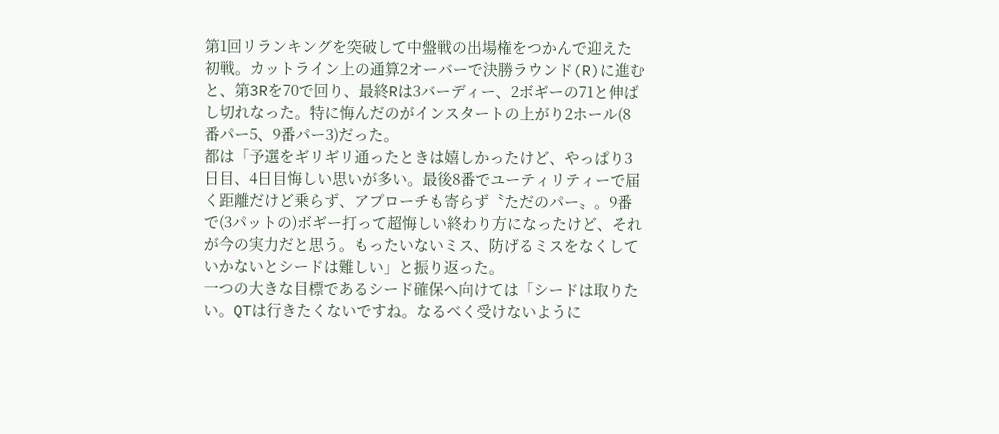第1回リランキングを突破して中盤戦の出場権をつかんで迎えた初戦。カットライン上の通算2オーバーで決勝ラウンド(R)に進むと、第3Rを70で回り、最終Rは3バーディー、2ボギーの71と伸ばし切れなった。特に悔んだのがインスタートの上がり2ホール(8番パー5、9番パー3)だった。
都は「予選をギリギリ通ったときは嬉しかったけど、やっぱり3日目、4日目悔しい思いが多い。最後8番でユーティリティーで届く距離だけど乗らず、アプローチも寄らず〝ただのパー〟。9番で(3パットの)ボギー打って超悔しい終わり方になったけど、それが今の実力だと思う。もったいないミス、防げるミスをなくしていかないとシードは難しい」と振り返った。
一つの大きな目標であるシード確保へ向けては「シードは取りたい。QTは行きたくないですね。なるべく受けないように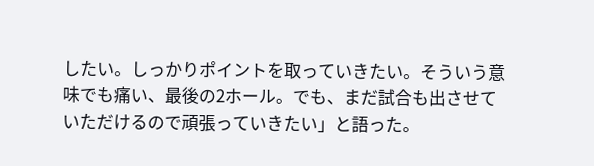したい。しっかりポイントを取っていきたい。そういう意味でも痛い、最後の2ホール。でも、まだ試合も出させていただけるので頑張っていきたい」と語った。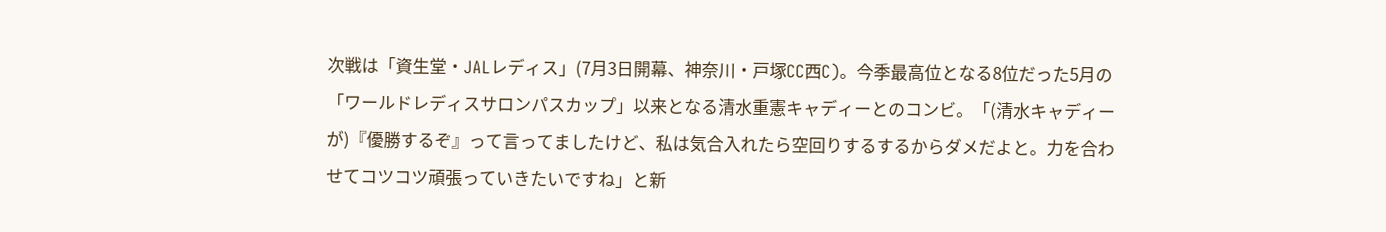次戦は「資生堂・JALレディス」(7月3日開幕、神奈川・戸塚CC西C)。今季最高位となる8位だった5月の「ワールドレディスサロンパスカップ」以来となる清水重憲キャディーとのコンビ。「(清水キャディーが)『優勝するぞ』って言ってましたけど、私は気合入れたら空回りするするからダメだよと。力を合わせてコツコツ頑張っていきたいですね」と新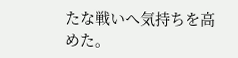たな戦いへ気持ちを高めた。